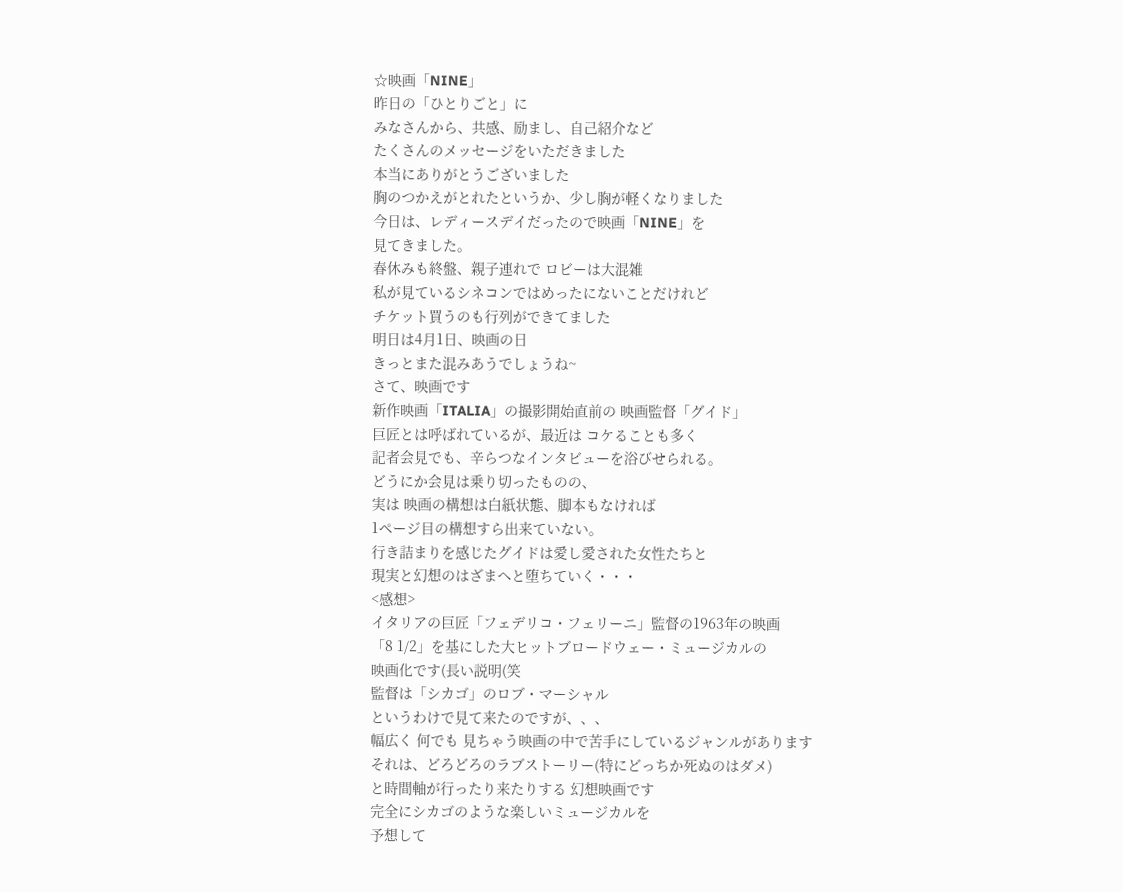☆映画「NINE」
昨日の「ひとりごと」に
みなさんから、共感、励まし、自己紹介など
たくさんのメッセージをいただきました
本当にありがとうございました
胸のつかえがとれたというか、少し胸が軽くなりました
今日は、レディースデイだったので映画「NINE」を
見てきました。
春休みも終盤、親子連れで ロビーは大混雑
私が見ているシネコンではめったにないことだけれど
チケット買うのも行列ができてました
明日は4月1日、映画の日
きっとまた混みあうでしょうね~
さて、映画です
新作映画「ITALIA」の撮影開始直前の 映画監督「グイド」
巨匠とは呼ばれているが、最近は コケることも多く
記者会見でも、辛らつなインタビューを浴びせられる。
どうにか会見は乗り切ったものの、
実は 映画の構想は白紙状態、脚本もなければ
1ページ目の構想すら出来ていない。
行き詰まりを感じたグイドは愛し愛された女性たちと
現実と幻想のはざまへと堕ちていく・・・
<感想>
イタリアの巨匠「フェデリコ・フェリーニ」監督の1963年の映画
「8 1/2」を基にした大ヒットブロードウェー・ミュージカルの
映画化です(長い説明(笑
監督は「シカゴ」のロブ・マーシャル
というわけで見て来たのですが、、、
幅広く 何でも 見ちゃう映画の中で苦手にしているジャンルがあります
それは、どろどろのラブストーリー(特にどっちか死ぬのはダメ)
と時間軸が行ったり来たりする 幻想映画です
完全にシカゴのような楽しいミュージカルを
予想して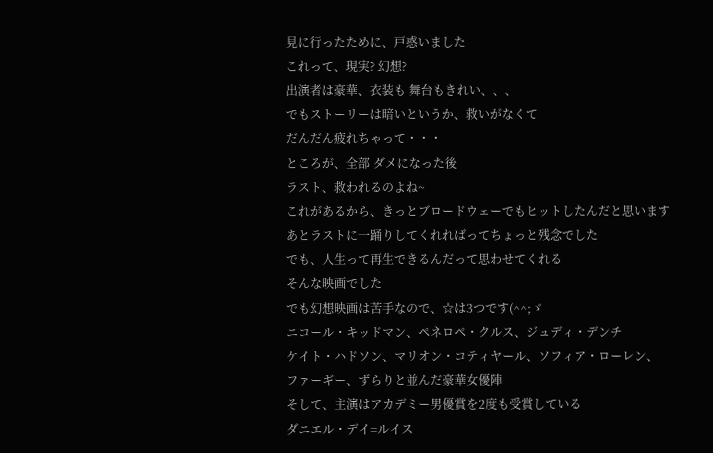見に行ったために、戸惑いました
これって、現実? 幻想?
出演者は豪華、衣装も 舞台もきれい、、、
でもストーリーは暗いというか、救いがなくて
だんだん疲れちゃって・・・
ところが、全部 ダメになった後
ラスト、救われるのよね~
これがあるから、きっとブロードウェーでもヒットしたんだと思います
あとラストに一踊りしてくれればってちょっと残念でした
でも、人生って再生できるんだって思わせてくれる
そんな映画でした
でも幻想映画は苦手なので、☆は3つです(^^;ゞ
ニコール・キッドマン、ペネロペ・クルス、ジュディ・デンチ
ケイト・ハドソン、マリオン・コティヤール、ソフィア・ローレン、
ファーギー、ずらりと並んだ豪華女優陣
そして、主演はアカデミー男優賞を2度も受賞している
ダニエル・デイ=ルイス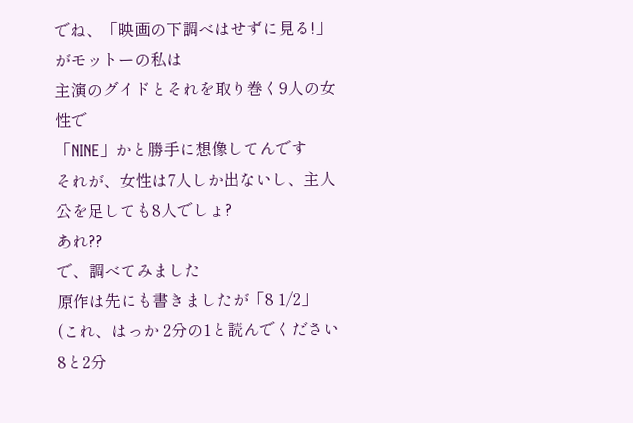でね、「映画の下調べはせずに見る!」がモットーの私は
主演のグイドとそれを取り巻く9人の女性で
「NINE」かと勝手に想像してんです
それが、女性は7人しか出ないし、主人公を足しても8人でしょ?
あれ??
で、調べてみました
原作は先にも書きましたが「8 1/2」
(これ、はっか 2分の1と読んでください 8と2分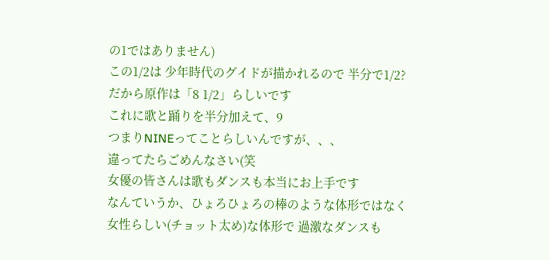の1ではありません)
この1/2は 少年時代のグイドが描かれるので 半分で1/2?
だから原作は「8 1/2」らしいです
これに歌と踊りを半分加えて、9
つまりNINEってことらしいんですが、、、
違ってたらごめんなさい(笑
女優の皆さんは歌もダンスも本当にお上手です
なんていうか、ひょろひょろの棒のような体形ではなく
女性らしい(チョット太め)な体形で 過激なダンスも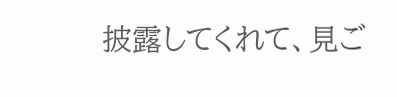披露してくれて、見ご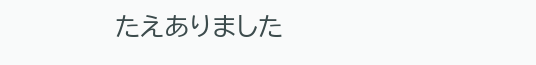たえありました